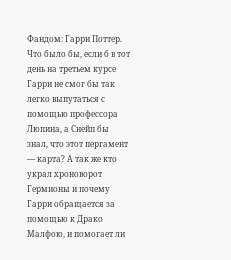Фандом: Гарри Поттер. Что было бы, если б в тот день на третьем курсе Гарри не смог бы так легко выпутаться с помощью профессора Люпина, а Снейп бы знал, что этот пергамент — карта? А так же кто украл хроноворот Гермионы и почему Гарри обращается за помощью к Драко Малфою, и помогает ли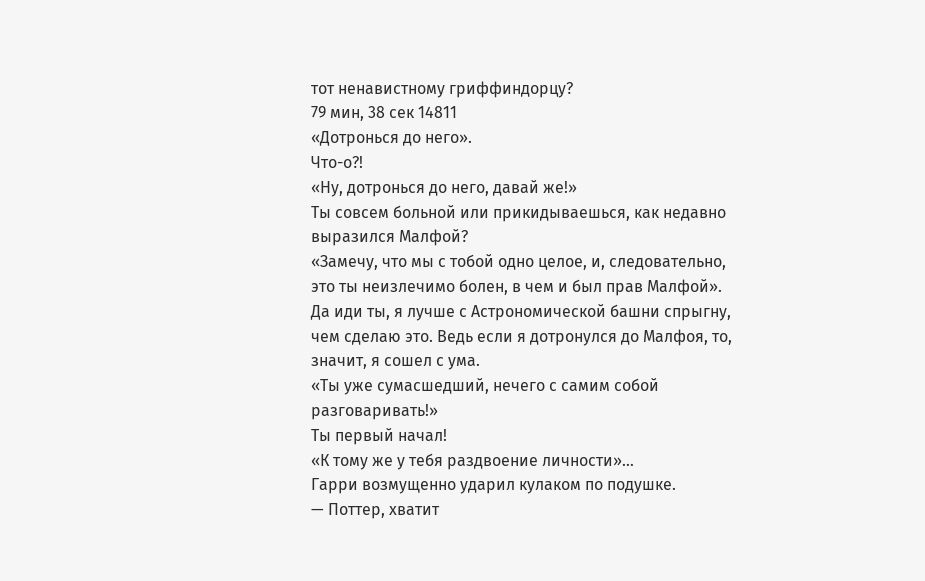тот ненавистному гриффиндорцу?
79 мин, 38 сек 14811
«Дотронься до него».
Что-о?!
«Ну, дотронься до него, давай же!»
Ты совсем больной или прикидываешься, как недавно выразился Малфой?
«Замечу, что мы с тобой одно целое, и, следовательно, это ты неизлечимо болен, в чем и был прав Малфой».
Да иди ты, я лучше с Астрономической башни спрыгну, чем сделаю это. Ведь если я дотронулся до Малфоя, то, значит, я сошел с ума.
«Ты уже сумасшедший, нечего с самим собой разговаривать!»
Ты первый начал!
«К тому же у тебя раздвоение личности»…
Гарри возмущенно ударил кулаком по подушке.
— Поттер, хватит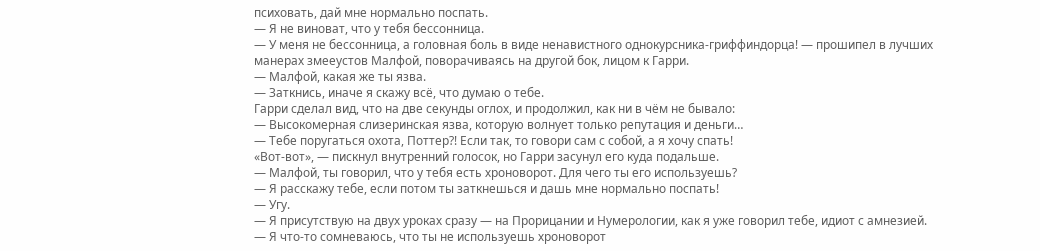психовать, дай мне нормально поспать.
— Я не виноват, что у тебя бессонница.
— У меня не бессонница, а головная боль в виде ненавистного однокурсника-гриффиндорца! — прошипел в лучших манерах змееустов Малфой, поворачиваясь на другой бок, лицом к Гарри.
— Малфой, какая же ты язва.
— Заткнись, иначе я скажу всё, что думаю о тебе.
Гарри сделал вид, что на две секунды оглох, и продолжил, как ни в чём не бывало:
— Высокомерная слизеринская язва, которую волнует только репутация и деньги…
— Тебе поругаться охота, Поттер?! Если так, то говори сам с собой, а я хочу спать!
«Вот-вот», — пискнул внутренний голосок, но Гарри засунул его куда подальше.
— Малфой, ты говорил, что у тебя есть хроноворот. Для чего ты его используешь?
— Я расскажу тебе, если потом ты заткнешься и дашь мне нормально поспать!
— Угу.
— Я присутствую на двух уроках сразу — на Прорицании и Нумерологии, как я уже говорил тебе, идиот с амнезией.
— Я что-то сомневаюсь, что ты не используешь хроноворот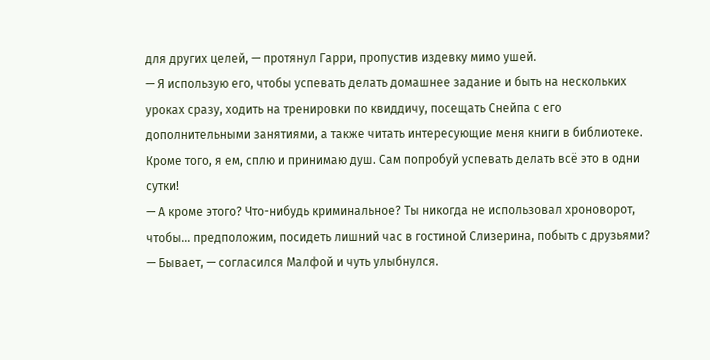для других целей, — протянул Гарри, пропустив издевку мимо ушей.
— Я использую его, чтобы успевать делать домашнее задание и быть на нескольких уроках сразу, ходить на тренировки по квиддичу, посещать Снейпа с его дополнительными занятиями, а также читать интересующие меня книги в библиотеке. Кроме того, я ем, сплю и принимаю душ. Сам попробуй успевать делать всё это в одни сутки!
— А кроме этого? Что-нибудь криминальное? Ты никогда не использовал хроноворот, чтобы… предположим, посидеть лишний час в гостиной Слизерина, побыть с друзьями?
— Бывает, — согласился Малфой и чуть улыбнулся.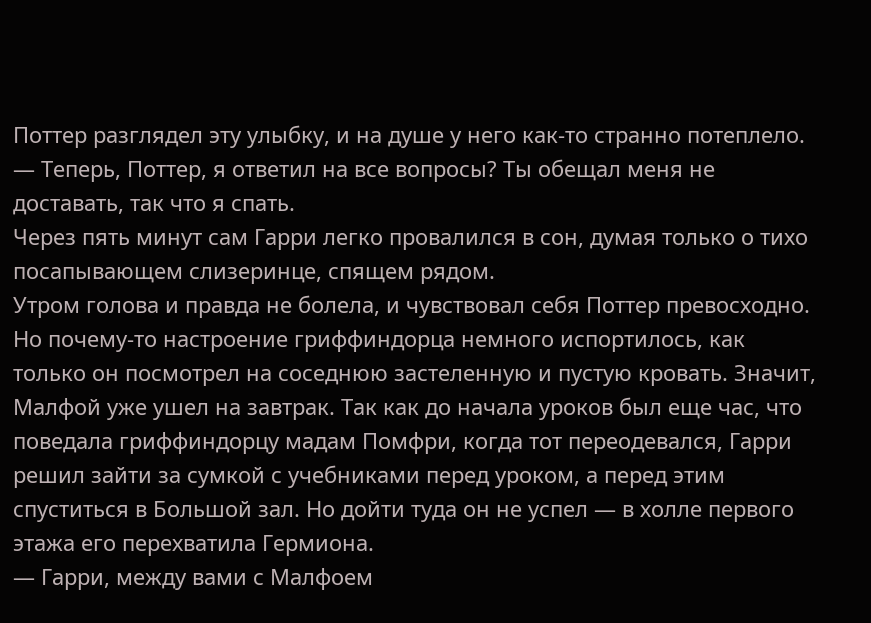Поттер разглядел эту улыбку, и на душе у него как-то странно потеплело. — Теперь, Поттер, я ответил на все вопросы? Ты обещал меня не доставать, так что я спать.
Через пять минут сам Гарри легко провалился в сон, думая только о тихо посапывающем слизеринце, спящем рядом.
Утром голова и правда не болела, и чувствовал себя Поттер превосходно. Но почему-то настроение гриффиндорца немного испортилось, как только он посмотрел на соседнюю застеленную и пустую кровать. Значит, Малфой уже ушел на завтрак. Так как до начала уроков был еще час, что поведала гриффиндорцу мадам Помфри, когда тот переодевался, Гарри решил зайти за сумкой с учебниками перед уроком, а перед этим спуститься в Большой зал. Но дойти туда он не успел — в холле первого этажа его перехватила Гермиона.
— Гарри, между вами с Малфоем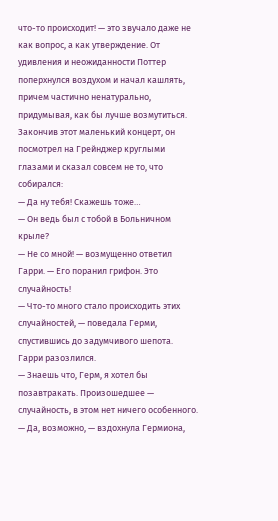что-то происходит! — это звучало даже не как вопрос, а как утверждение. От удивления и неожиданности Поттер поперхнулся воздухом и начал кашлять, причем частично ненатурально, придумывая, как бы лучше возмутиться. Закончив этот маленький концерт, он посмотрел на Грейнджер круглыми глазами и сказал совсем не то, что собирался:
— Да ну тебя! Скажешь тоже…
— Он ведь был с тобой в Больничном крыле?
— Не со мной! — возмущенно ответил Гарри. — Его поранил грифон. Это случайность!
— Что-то много стало происходить этих случайностей, — поведала Герми, спустившись до задумчивого шепота. Гарри разозлился.
— Знаешь что, Герм, я хотел бы позавтракать. Произошедшее — случайность, в этом нет ничего особенного.
— Да, возможно, — вздохнула Гермиона,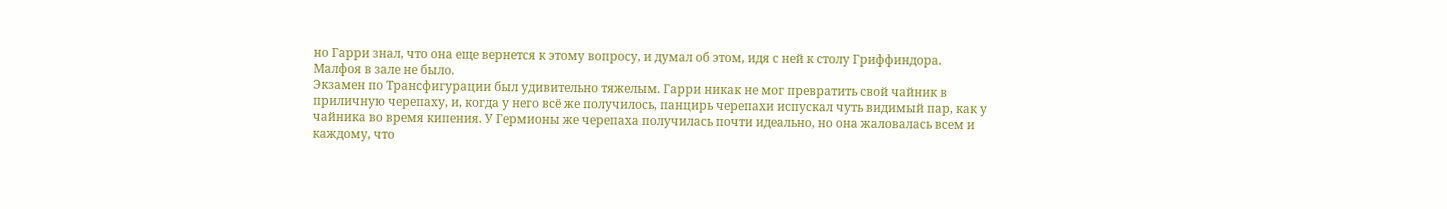но Гарри знал, что она еще вернется к этому вопросу, и думал об этом, идя с ней к столу Гриффиндора.
Малфоя в зале не было.
Экзамен по Трансфигурации был удивительно тяжелым. Гарри никак не мог превратить свой чайник в приличную черепаху, и, когда у него всё же получилось, панцирь черепахи испускал чуть видимый пар, как у чайника во время кипения. У Гермионы же черепаха получилась почти идеально, но она жаловалась всем и каждому, что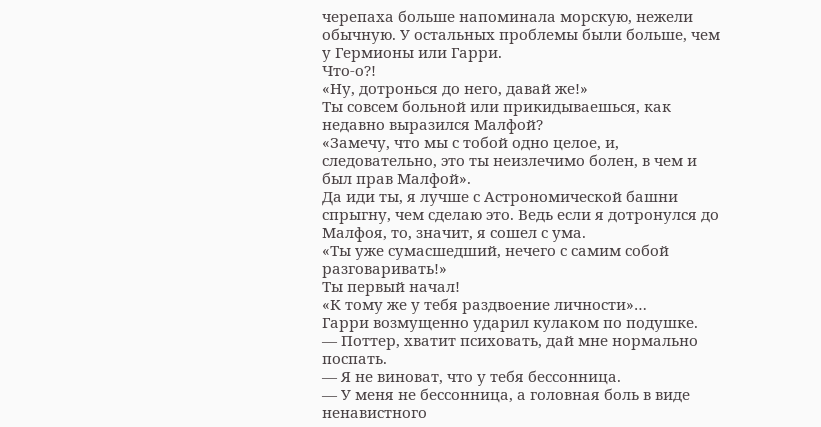черепаха больше напоминала морскую, нежели обычную. У остальных проблемы были больше, чем у Гермионы или Гарри.
Что-о?!
«Ну, дотронься до него, давай же!»
Ты совсем больной или прикидываешься, как недавно выразился Малфой?
«Замечу, что мы с тобой одно целое, и, следовательно, это ты неизлечимо болен, в чем и был прав Малфой».
Да иди ты, я лучше с Астрономической башни спрыгну, чем сделаю это. Ведь если я дотронулся до Малфоя, то, значит, я сошел с ума.
«Ты уже сумасшедший, нечего с самим собой разговаривать!»
Ты первый начал!
«К тому же у тебя раздвоение личности»…
Гарри возмущенно ударил кулаком по подушке.
— Поттер, хватит психовать, дай мне нормально поспать.
— Я не виноват, что у тебя бессонница.
— У меня не бессонница, а головная боль в виде ненавистного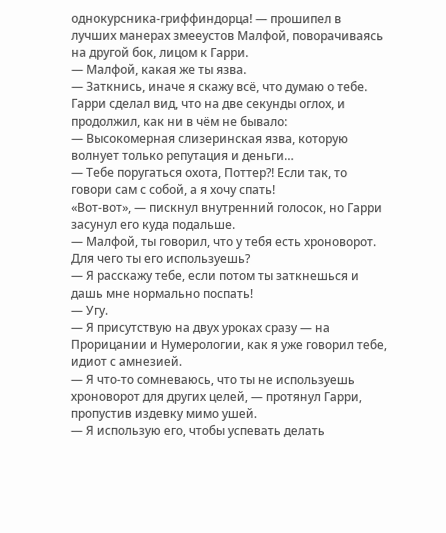однокурсника-гриффиндорца! — прошипел в лучших манерах змееустов Малфой, поворачиваясь на другой бок, лицом к Гарри.
— Малфой, какая же ты язва.
— Заткнись, иначе я скажу всё, что думаю о тебе.
Гарри сделал вид, что на две секунды оглох, и продолжил, как ни в чём не бывало:
— Высокомерная слизеринская язва, которую волнует только репутация и деньги…
— Тебе поругаться охота, Поттер?! Если так, то говори сам с собой, а я хочу спать!
«Вот-вот», — пискнул внутренний голосок, но Гарри засунул его куда подальше.
— Малфой, ты говорил, что у тебя есть хроноворот. Для чего ты его используешь?
— Я расскажу тебе, если потом ты заткнешься и дашь мне нормально поспать!
— Угу.
— Я присутствую на двух уроках сразу — на Прорицании и Нумерологии, как я уже говорил тебе, идиот с амнезией.
— Я что-то сомневаюсь, что ты не используешь хроноворот для других целей, — протянул Гарри, пропустив издевку мимо ушей.
— Я использую его, чтобы успевать делать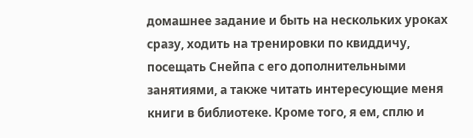домашнее задание и быть на нескольких уроках сразу, ходить на тренировки по квиддичу, посещать Снейпа с его дополнительными занятиями, а также читать интересующие меня книги в библиотеке. Кроме того, я ем, сплю и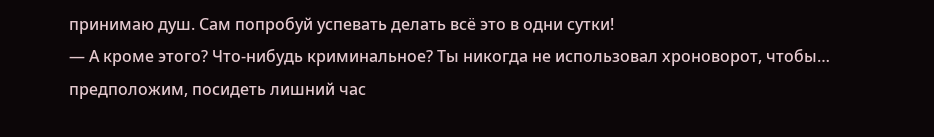принимаю душ. Сам попробуй успевать делать всё это в одни сутки!
— А кроме этого? Что-нибудь криминальное? Ты никогда не использовал хроноворот, чтобы… предположим, посидеть лишний час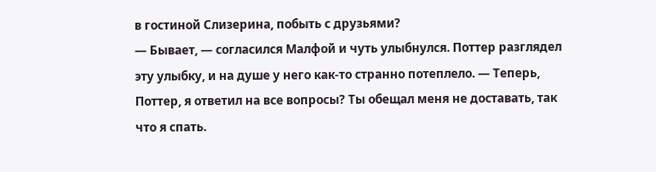в гостиной Слизерина, побыть с друзьями?
— Бывает, — согласился Малфой и чуть улыбнулся. Поттер разглядел эту улыбку, и на душе у него как-то странно потеплело. — Теперь, Поттер, я ответил на все вопросы? Ты обещал меня не доставать, так что я спать.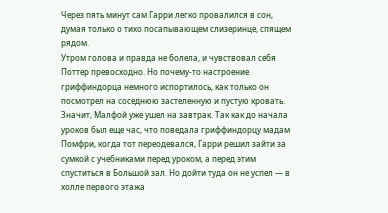Через пять минут сам Гарри легко провалился в сон, думая только о тихо посапывающем слизеринце, спящем рядом.
Утром голова и правда не болела, и чувствовал себя Поттер превосходно. Но почему-то настроение гриффиндорца немного испортилось, как только он посмотрел на соседнюю застеленную и пустую кровать. Значит, Малфой уже ушел на завтрак. Так как до начала уроков был еще час, что поведала гриффиндорцу мадам Помфри, когда тот переодевался, Гарри решил зайти за сумкой с учебниками перед уроком, а перед этим спуститься в Большой зал. Но дойти туда он не успел — в холле первого этажа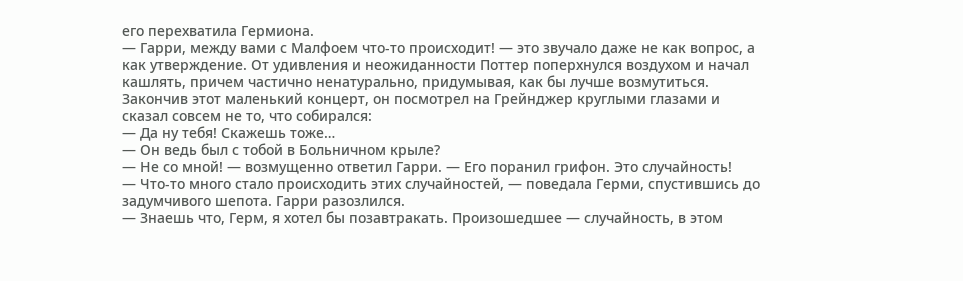его перехватила Гермиона.
— Гарри, между вами с Малфоем что-то происходит! — это звучало даже не как вопрос, а как утверждение. От удивления и неожиданности Поттер поперхнулся воздухом и начал кашлять, причем частично ненатурально, придумывая, как бы лучше возмутиться. Закончив этот маленький концерт, он посмотрел на Грейнджер круглыми глазами и сказал совсем не то, что собирался:
— Да ну тебя! Скажешь тоже…
— Он ведь был с тобой в Больничном крыле?
— Не со мной! — возмущенно ответил Гарри. — Его поранил грифон. Это случайность!
— Что-то много стало происходить этих случайностей, — поведала Герми, спустившись до задумчивого шепота. Гарри разозлился.
— Знаешь что, Герм, я хотел бы позавтракать. Произошедшее — случайность, в этом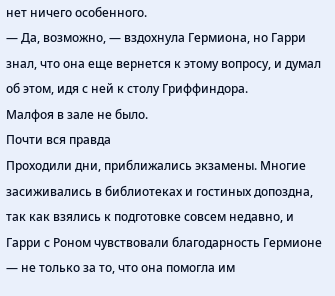нет ничего особенного.
— Да, возможно, — вздохнула Гермиона, но Гарри знал, что она еще вернется к этому вопросу, и думал об этом, идя с ней к столу Гриффиндора.
Малфоя в зале не было.
Почти вся правда
Проходили дни, приближались экзамены. Многие засиживались в библиотеках и гостиных допоздна, так как взялись к подготовке совсем недавно, и Гарри с Роном чувствовали благодарность Гермионе — не только за то, что она помогла им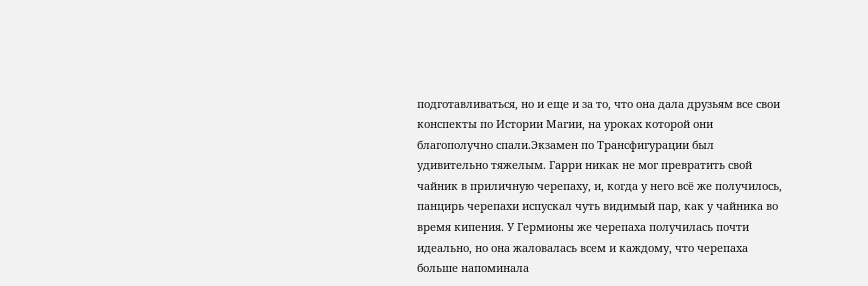подготавливаться, но и еще и за то, что она дала друзьям все свои конспекты по Истории Магии, на уроках которой они благополучно спали.Экзамен по Трансфигурации был удивительно тяжелым. Гарри никак не мог превратить свой чайник в приличную черепаху, и, когда у него всё же получилось, панцирь черепахи испускал чуть видимый пар, как у чайника во время кипения. У Гермионы же черепаха получилась почти идеально, но она жаловалась всем и каждому, что черепаха больше напоминала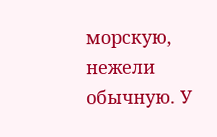морскую, нежели обычную. У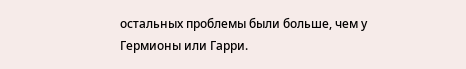остальных проблемы были больше, чем у Гермионы или Гарри.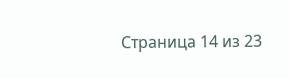Страница 14 из 23